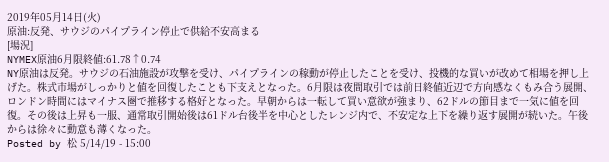2019年05月14日(火)
原油:反発、サウジのパイプライン停止で供給不安高まる
[場況]
NYMEX原油6月限終値:61.78↑0.74
NY原油は反発。サウジの石油施設が攻撃を受け、パイプラインの稼動が停止したことを受け、投機的な買いが改めて相場を押し上げた。株式市場がしっかりと値を回復したことも下支えとなった。6月限は夜間取引では前日終値近辺で方向感なくもみ合う展開、ロンドン時間にはマイナス圏で推移する格好となった。早朝からは一転して買い意欲が強まり、62ドルの節目まで一気に値を回復。その後は上昇も一服、通常取引開始後は61ドル台後半を中心としたレンジ内で、不安定な上下を繰り返す展開が続いた。午後からは徐々に動意も薄くなった。
Posted by 松 5/14/19 - 15:00